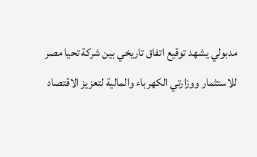مدبولي يشهد توقيع اتفاق تاريخي بين شركة تحيا مصر للاستثمار ووزارتي الكهرباء والمالية لتعزيز الاقتصاد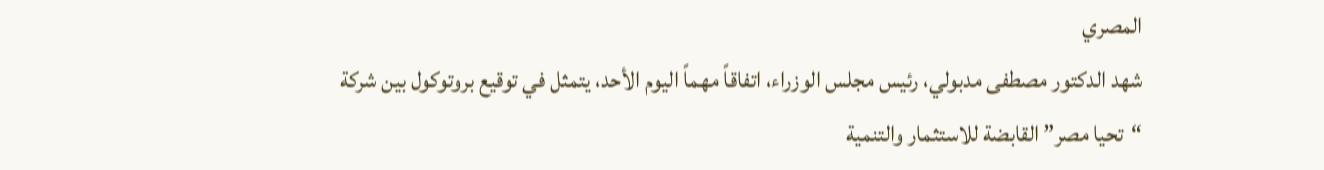المصري
شهد الدكتور مصطفى مدبولي، رئيس مجلس الوزراء، اتفاقاً مهماً اليوم الأحد، يتمثل في توقيع بروتوكول بين شركة “تحيا مصر” القابضة للاستثمار والتنمية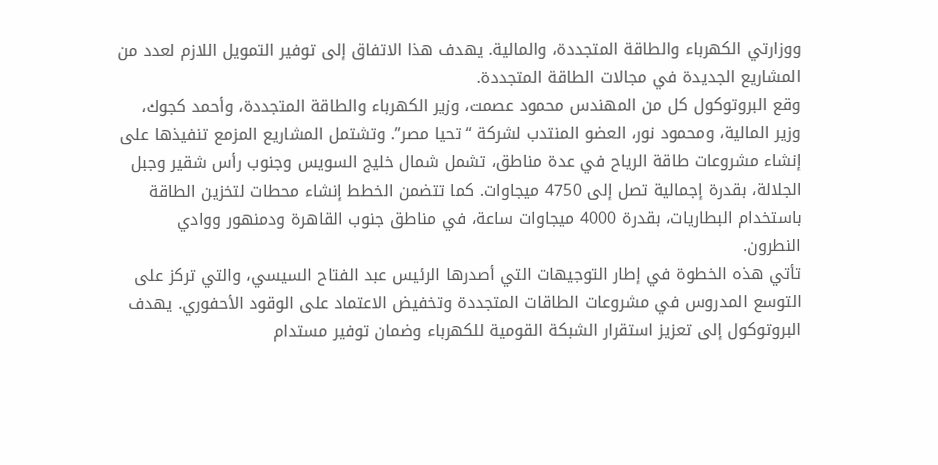ووزارتي الكهرباء والطاقة المتجددة، والمالية. يهدف هذا الاتفاق إلى توفير التمويل اللازم لعدد من المشاريع الجديدة في مجالات الطاقة المتجددة.
وقع البروتوكول كل من المهندس محمود عصمت، وزير الكهرباء والطاقة المتجددة، وأحمد كجوك، وزير المالية، ومحمود نور، العضو المنتدب لشركة “تحيا مصر”. وتشتمل المشاريع المزمع تنفيذها على إنشاء مشروعات طاقة الرياح في عدة مناطق، تشمل شمال خليج السويس وجنوب رأس شقير وجبل الجلالة، بقدرة إجمالية تصل إلى 4750 ميجاوات. كما تتضمن الخطط إنشاء محطات لتخزين الطاقة باستخدام البطاريات، بقدرة 4000 ميجاوات ساعة، في مناطق جنوب القاهرة ودمنهور ووادي النطرون.
تأتي هذه الخطوة في إطار التوجيهات التي أصدرها الرئيس عبد الفتاح السيسي، والتي تركز على التوسع المدروس في مشروعات الطاقات المتجددة وتخفيض الاعتماد على الوقود الأحفوري. يهدف البروتوكول إلى تعزيز استقرار الشبكة القومية للكهرباء وضمان توفير مستدام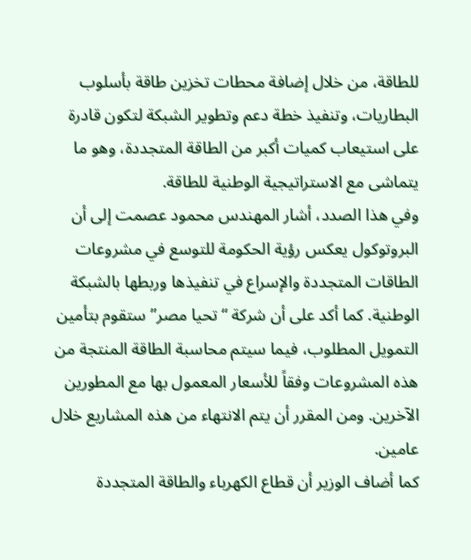للطاقة، من خلال إضافة محطات تخزين طاقة بأسلوب البطاريات، وتنفيذ خطة دعم وتطوير الشبكة لتكون قادرة على استيعاب كميات أكبر من الطاقة المتجددة، وهو ما يتماشى مع الاستراتيجية الوطنية للطاقة.
وفي هذا الصدد، أشار المهندس محمود عصمت إلى أن البروتوكول يعكس رؤية الحكومة للتوسع في مشروعات الطاقات المتجددة والإسراع في تنفيذها وربطها بالشبكة الوطنية. كما أكد على أن شركة “تحيا مصر” ستقوم بتأمين التمويل المطلوب، فيما سيتم محاسبة الطاقة المنتجة من هذه المشروعات وفقاً للأسعار المعمول بها مع المطورين الآخرين. ومن المقرر أن يتم الانتهاء من هذه المشاريع خلال عامين.
كما أضاف الوزير أن قطاع الكهرباء والطاقة المتجددة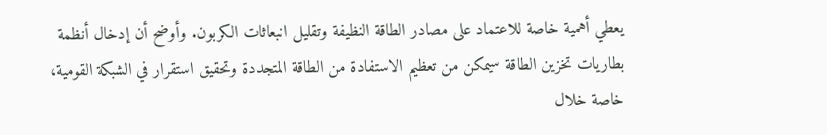يعطي أهمية خاصة للاعتماد على مصادر الطاقة النظيفة وتقليل انبعاثات الكربون. وأوضح أن إدخال أنظمة بطاريات تخزين الطاقة سيمكن من تعظيم الاستفادة من الطاقة المتجددة وتحقيق استقرار في الشبكة القومية، خاصة خلال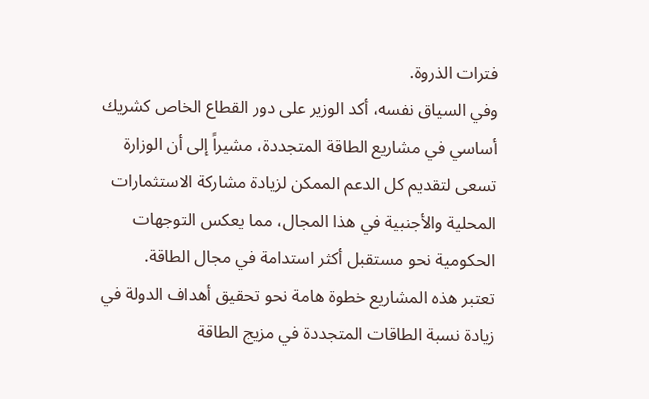فترات الذروة.
وفي السياق نفسه، أكد الوزير على دور القطاع الخاص كشريك أساسي في مشاريع الطاقة المتجددة، مشيراً إلى أن الوزارة تسعى لتقديم كل الدعم الممكن لزيادة مشاركة الاستثمارات المحلية والأجنبية في هذا المجال، مما يعكس التوجهات الحكومية نحو مستقبل أكثر استدامة في مجال الطاقة.
تعتبر هذه المشاريع خطوة هامة نحو تحقيق أهداف الدولة في زيادة نسبة الطاقات المتجددة في مزيج الطاقة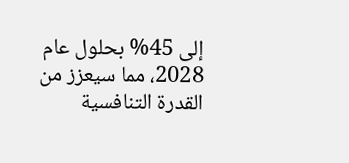إلى 45% بحلول عام 2028، مما سيعزز من القدرة التنافسية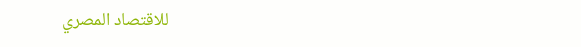للاقتصاد المصري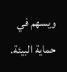ويسهم في حماية البيئة.